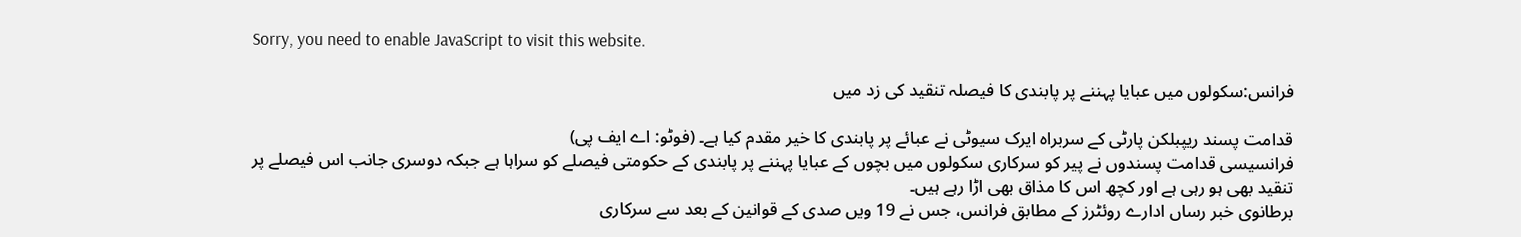Sorry, you need to enable JavaScript to visit this website.

فرانس:سکولوں میں عبایا پہننے پر پابندی کا فیصلہ تنقید کی زد میں

قدامت پسند ریپبلکن پارٹی کے سربراہ ایرک سیوٹی نے عبائے پر پابندی کا خیر مقدم کیا ہے۔ (فوٹو: اے ایف پی)
فرانسیسی قدامت پسندوں نے پیر کو سرکاری سکولوں میں بچوں کے عبایا پہننے پر پابندی کے حکومتی فیصلے کو سراہا ہے جبکہ دوسری جانب اس فیصلے پر تنقید بھی ہو رہی ہے اور کچھ اس کا مذاق بھی اڑا رہے ہیں۔
برطانوی خبر رساں ادارے روئٹرز کے مطابق فرانس، جس نے 19 ویں صدی کے قوانین کے بعد سے سرکاری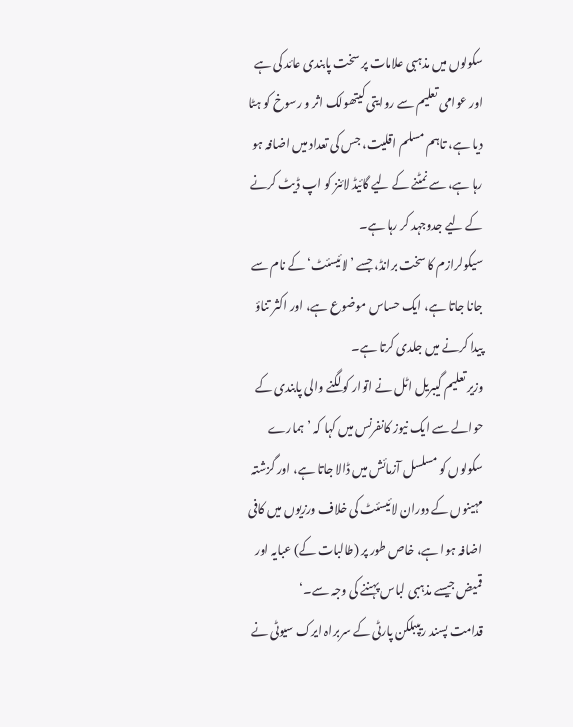سکولوں میں مذہبی علامات پر سخت پابندی عائد کی ہے اور عوامی تعلیم سے روایتی کیتھولک اثر و رسوخ کو ہٹا دیا ہے، تاہم مسلم اقلیت، جس کی تعداد میں اضافہ ہو رہا ہے، سے نمٹنے کے لیے گائیڈ لائنز کو اپ ڈیٹ کرنے کے لیے جدوجہد کر رہا ہے۔
سیکولرازم کا سخت برانڈ، جسے ’لائیسئٹ‘ کے نام سے جانا جاتا ہے، ایک حساس موضوع ہے، اور اکثر تناؤ پیدا کرنے میں جلدی کرتا ہے۔
وزیر تعلیم گیبریل اٹل نے اتوار کو لگنے والی پابندی کے حوالے سے ایک نیوز کانفرنس میں کہا کہ ’ہمارے سکولوں کو مسلسل آزمائش میں ڈالا جاتا ہے، اور گزشتہ مہینوں کے دوران لائیسئٹ کی خلاف ورزیوں میں کافی اضافہ ہوا ہے، خاص طور پر (طالبات کے) عبایہ اور قمیض جیسے مذہبی لباس پہننے کی وجہ سے۔‘
قدامت پسند ریپبلکن پارٹی کے سربراہ ایرک سیوٹی نے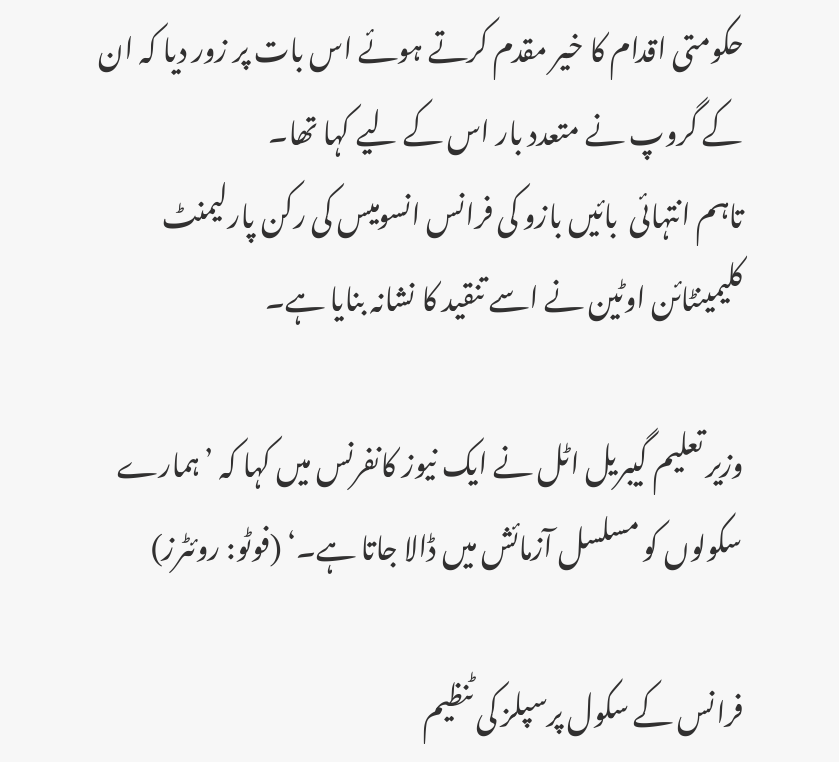حکومتی اقدام کا خیر مقدم کرتے ہوئے اس بات پر زور دیا کہ ان کے گروپ نے متعدد بار اس کے لیے کہا تھا۔
تاہم انتہائی  بائیں بازو کی فرانس انسومیس کی رکن پارلیمنٹ کلیمینٹائن اوٹین نے اسے تنقید کا نشانہ بنایا ہے۔

وزیر تعلیم گیبریل اٹل نے ایک نیوز کانفرنس میں کہا کہ ’ہمارے سکولوں کو مسلسل آزمائش میں ڈالا جاتا ہے۔‘ (فوٹو: روئٹرز)

فرانس کے سکول پرسپلز کی ٹنظیم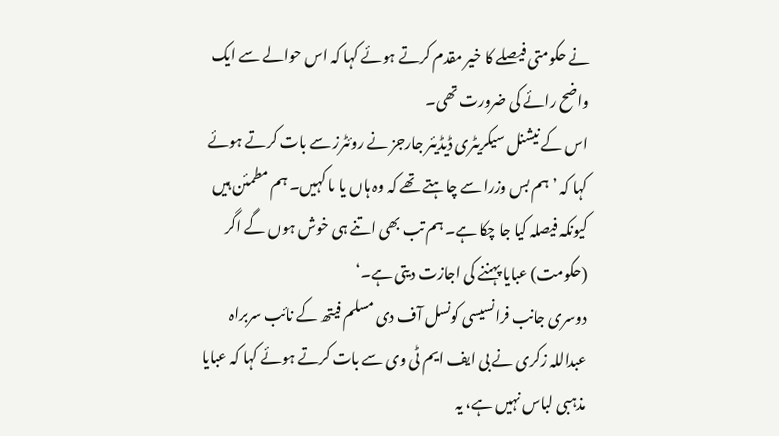نے حکومتی فیصلے کا خیر مقدم کرتے ہوئے کہا کہ اس حوالے سے ایک واضح رائے کی ضرورت تھی۔
اس کے نیشنل سیکریٹری ڈیڈیئر جارجز نے روئٹرز سے بات کرتے ہوئے کہا کہ ’ہم بس وزرا سے چاہتے تھے کہ وہ ہاں یا ںا کہیں۔ ہم مطمئن ہیں کیونکہ فیصلہ کیا جا چکا ہے۔ ہم تب بھی اتنے ہی خوش ہوں گے اگر (حکومت) عبایا پہننے کی اجازت دیتی ہے۔‘
دوسری جانب فرانسیسی کونسل آف دی مسلم فیتھ کے نائب سربراہ عبداللہ زکری نے بی ایف ایم ٹی وی سے بات کرتے ہوئے کہا کہ عبایا مذہبی لباس نہیں ہے، یہ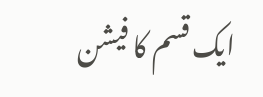ایک قسم کا فیشن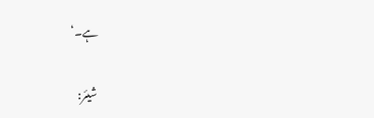ہے۔‘

شیئر: